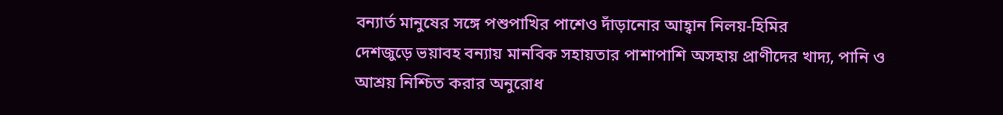বন্যার্ত মানুষের সঙ্গে পশুপাখির পাশেও দাঁড়ানোর আহ্বান নিলয়-হিমির
দেশজুড়ে ভয়াবহ বন্যায় মানবিক সহায়তার পাশাপাশি অসহায় প্রাণীদের খাদ্য, পানি ও আশ্রয় নিশ্চিত করার অনুরোধ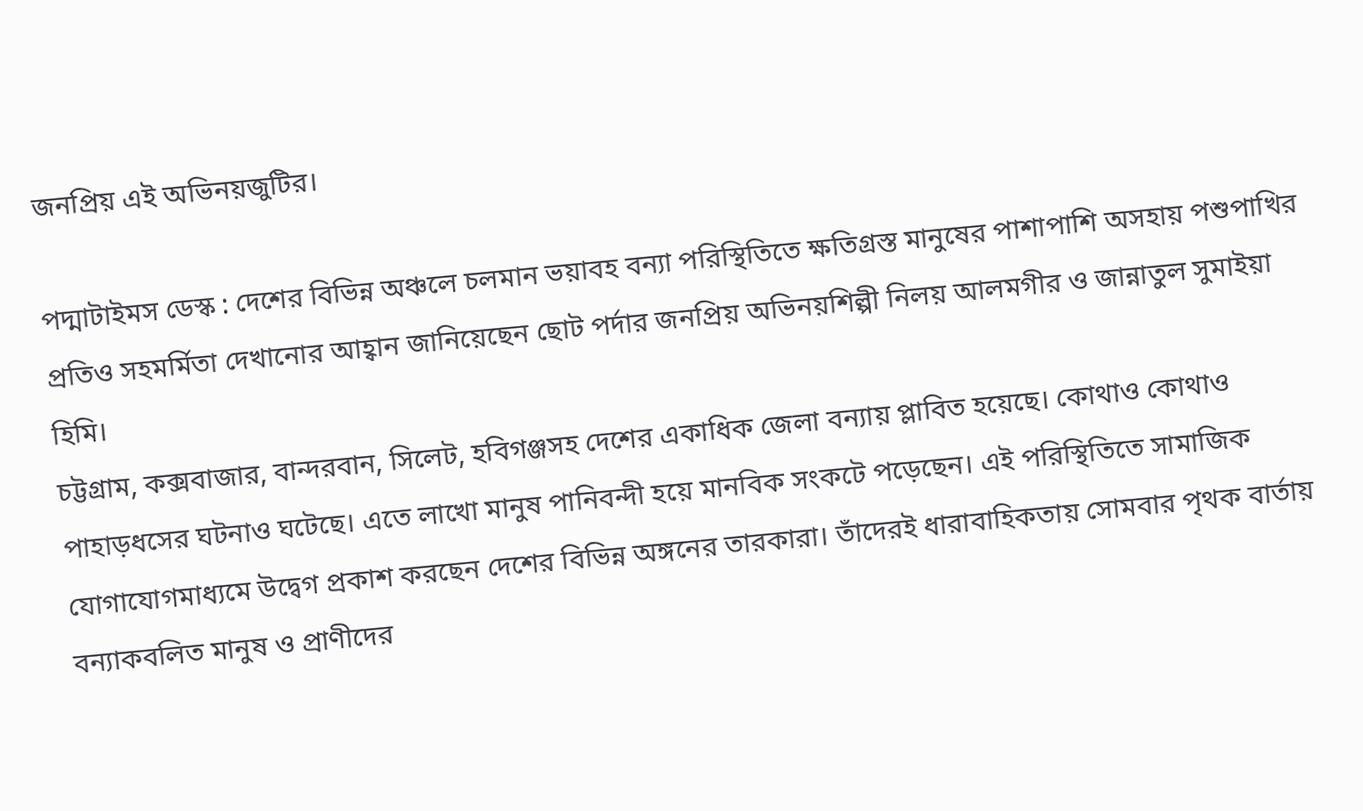জনপ্রিয় এই অভিনয়জুটির।

পদ্মাটাইমস ডেস্ক : দেশের বিভিন্ন অঞ্চলে চলমান ভয়াবহ বন্যা পরিস্থিতিতে ক্ষতিগ্রস্ত মানুষের পাশাপাশি অসহায় পশুপাখির প্রতিও সহমর্মিতা দেখানোর আহ্বান জানিয়েছেন ছোট পর্দার জনপ্রিয় অভিনয়শিল্পী নিলয় আলমগীর ও জান্নাতুল সুমাইয়া হিমি।
চট্টগ্রাম, কক্সবাজার, বান্দরবান, সিলেট, হবিগঞ্জসহ দেশের একাধিক জেলা বন্যায় প্লাবিত হয়েছে। কোথাও কোথাও পাহাড়ধসের ঘটনাও ঘটেছে। এতে লাখো মানুষ পানিবন্দী হয়ে মানবিক সংকটে পড়েছেন। এই পরিস্থিতিতে সামাজিক যোগাযোগমাধ্যমে উদ্বেগ প্রকাশ করছেন দেশের বিভিন্ন অঙ্গনের তারকারা। তাঁদেরই ধারাবাহিকতায় সোমবার পৃথক বার্তায় বন্যাকবলিত মানুষ ও প্রাণীদের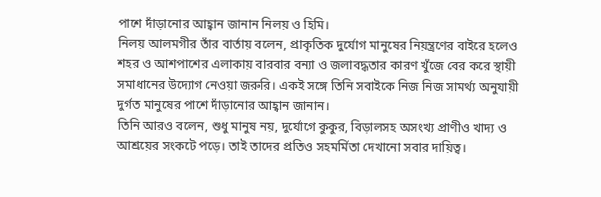পাশে দাঁড়ানোর আহ্বান জানান নিলয় ও হিমি।
নিলয় আলমগীর তাঁর বার্তায় বলেন, প্রাকৃতিক দুর্যোগ মানুষের নিয়ন্ত্রণের বাইরে হলেও শহর ও আশপাশের এলাকায় বারবার বন্যা ও জলাবদ্ধতার কারণ খুঁজে বের করে স্থায়ী সমাধানের উদ্যোগ নেওয়া জরুরি। একই সঙ্গে তিনি সবাইকে নিজ নিজ সামর্থ্য অনুযায়ী দুর্গত মানুষের পাশে দাঁড়ানোর আহ্বান জানান।
তিনি আরও বলেন, শুধু মানুষ নয়, দুর্যোগে কুকুর, বিড়ালসহ অসংখ্য প্রাণীও খাদ্য ও আশ্রয়ের সংকটে পড়ে। তাই তাদের প্রতিও সহমর্মিতা দেখানো সবার দায়িত্ব।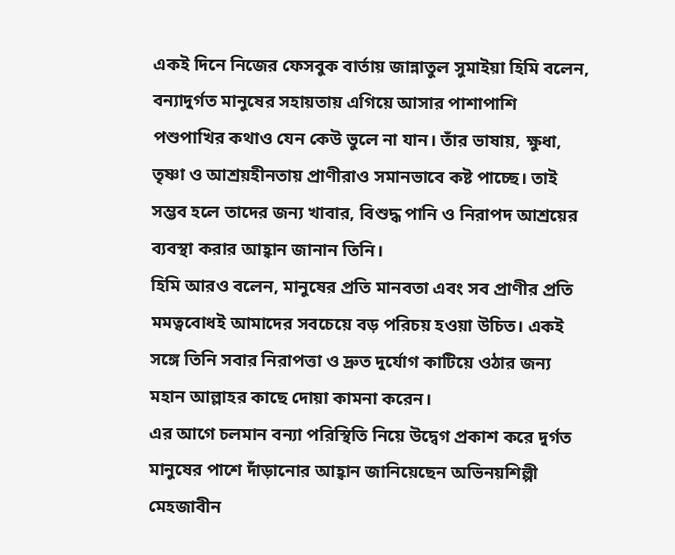একই দিনে নিজের ফেসবুক বার্তায় জান্নাতুল সুমাইয়া হিমি বলেন, বন্যাদুর্গত মানুষের সহায়তায় এগিয়ে আসার পাশাপাশি পশুপাখির কথাও যেন কেউ ভুলে না যান। তাঁর ভাষায়, ক্ষুধা, তৃষ্ণা ও আশ্রয়হীনতায় প্রাণীরাও সমানভাবে কষ্ট পাচ্ছে। তাই সম্ভব হলে তাদের জন্য খাবার, বিশুদ্ধ পানি ও নিরাপদ আশ্রয়ের ব্যবস্থা করার আহ্বান জানান তিনি।
হিমি আরও বলেন, মানুষের প্রতি মানবতা এবং সব প্রাণীর প্রতি মমত্ববোধই আমাদের সবচেয়ে বড় পরিচয় হওয়া উচিত। একই সঙ্গে তিনি সবার নিরাপত্তা ও দ্রুত দুর্যোগ কাটিয়ে ওঠার জন্য মহান আল্লাহর কাছে দোয়া কামনা করেন।
এর আগে চলমান বন্যা পরিস্থিতি নিয়ে উদ্বেগ প্রকাশ করে দুর্গত মানুষের পাশে দাঁড়ানোর আহ্বান জানিয়েছেন অভিনয়শিল্পী মেহজাবীন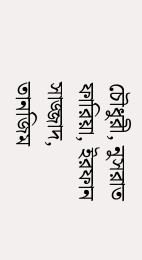চৌধুরী, নুসরাত ফারিয়া, ইরফান সাজ্জাদ, তানজিম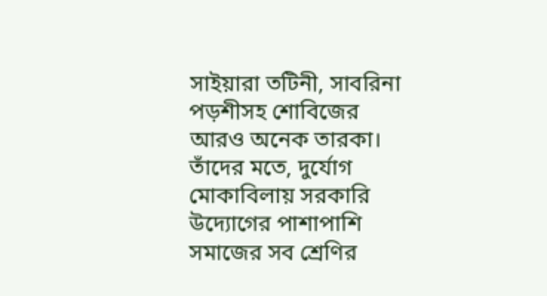সাইয়ারা তটিনী, সাবরিনা পড়শীসহ শোবিজের আরও অনেক তারকা। তাঁদের মতে, দুর্যোগ মোকাবিলায় সরকারি উদ্যোগের পাশাপাশি সমাজের সব শ্রেণির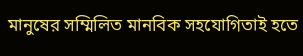মানুষের সম্মিলিত মানবিক সহযোগিতাই হতে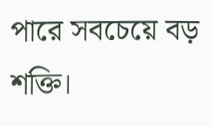পারে সবচেয়ে বড় শক্তি।